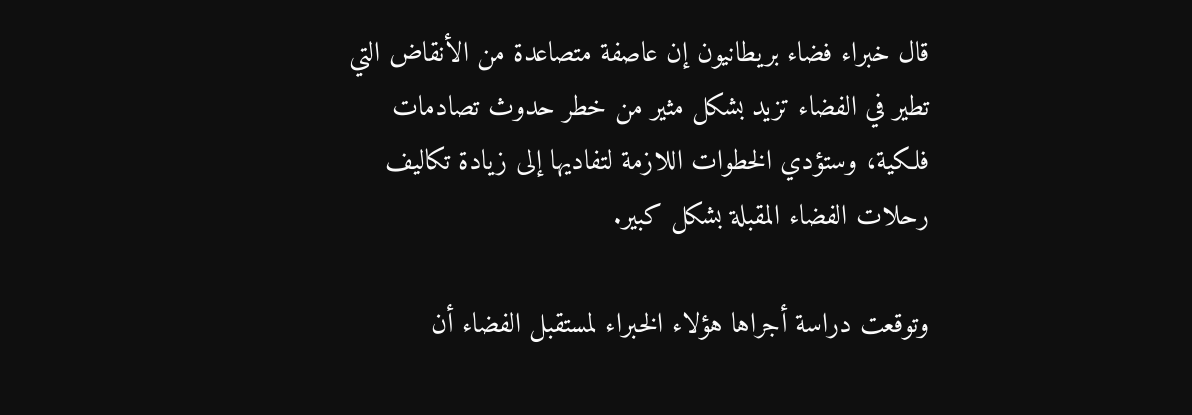قال خبراء فضاء بريطانيون إن عاصفة متصاعدة من الأنقاض التي تطير في الفضاء تزيد بشكل مثير من خطر حدوث تصادمات فلكية، وستؤدي الخطوات اللازمة لتفاديها إلى زيادة تكاليف رحلات الفضاء المقبلة بشكل كبير.

وتوقعت دراسة أجراها هؤلاء الخبراء لمستقبل الفضاء أن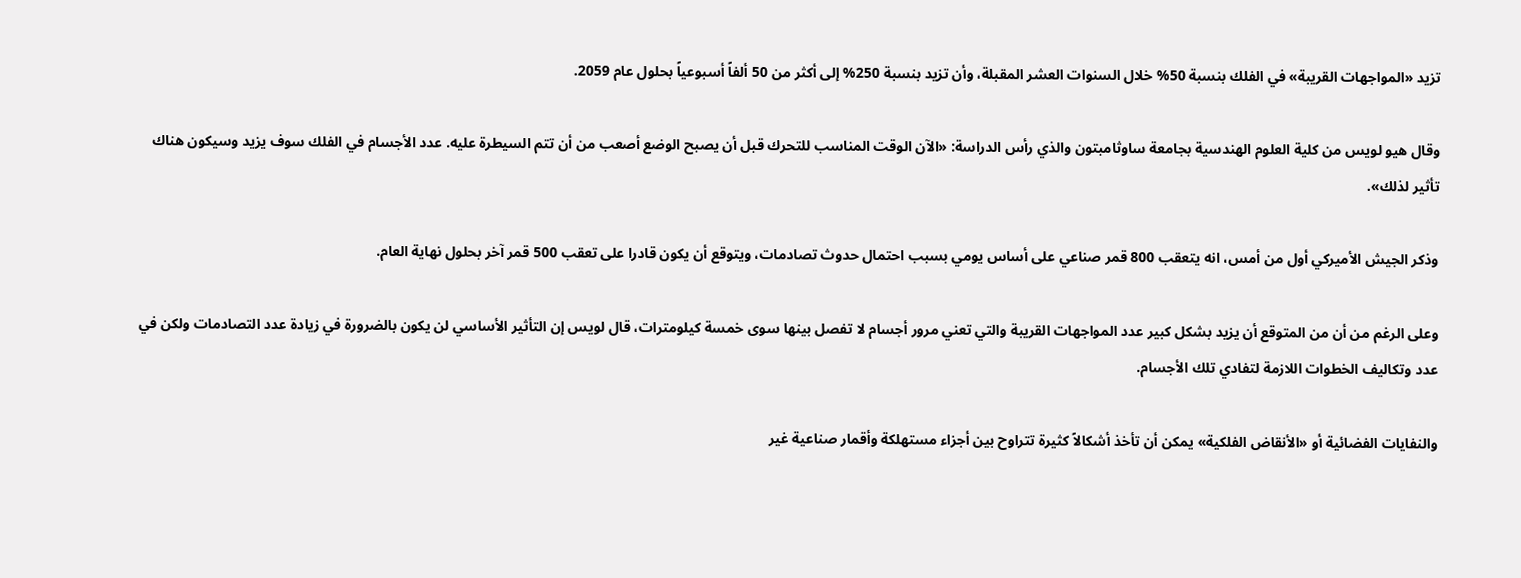تزيد «المواجهات القريبة» في الفلك بنسبة 50% خلال السنوات العشر المقبلة، وأن تزيد بنسبة 250% إلى أكثر من 50 ألفاً أسبوعياً بحلول عام 2059.

وقال هيو لويس من كلية العلوم الهندسية بجامعة ساوثامبتون والذي رأس الدراسة: «الآن الوقت المناسب للتحرك قبل أن يصبح الوضع أصعب من أن تتم السيطرة عليه. عدد الأجسام في الفلك سوف يزيد وسيكون هناك تأثير لذلك».

وذكر الجيش الأميركي أول من أمس، انه يتعقب 800 قمر صناعي على أساس يومي بسبب احتمال حدوث تصادمات، ويتوقع أن يكون قادرا على تعقب 500 قمر آخر بحلول نهاية العام.

وعلى الرغم من أن من المتوقع أن يزيد بشكل كبير عدد المواجهات القريبة والتي تعني مرور أجسام لا تفصل بينها سوى خمسة كيلومترات، قال لويس إن التأثير الأساسي لن يكون بالضرورة في زيادة عدد التصادمات ولكن في عدد وتكاليف الخطوات اللازمة لتفادي تلك الأجسام.

والنفايات الفضائية أو «الأنقاض الفلكية» يمكن أن تأخذ أشكالاً كثيرة تتراوح بين أجزاء مستهلكة وأقمار صناعية غير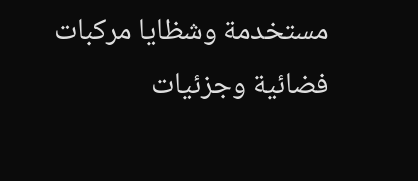مستخدمة وشظايا مركبات فضائية وجزئيات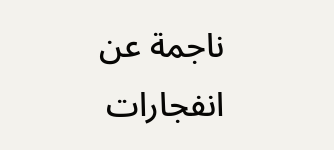ناجمة عن انفجارات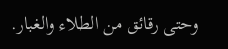وحتى رقائق من الطلاء والغبار.